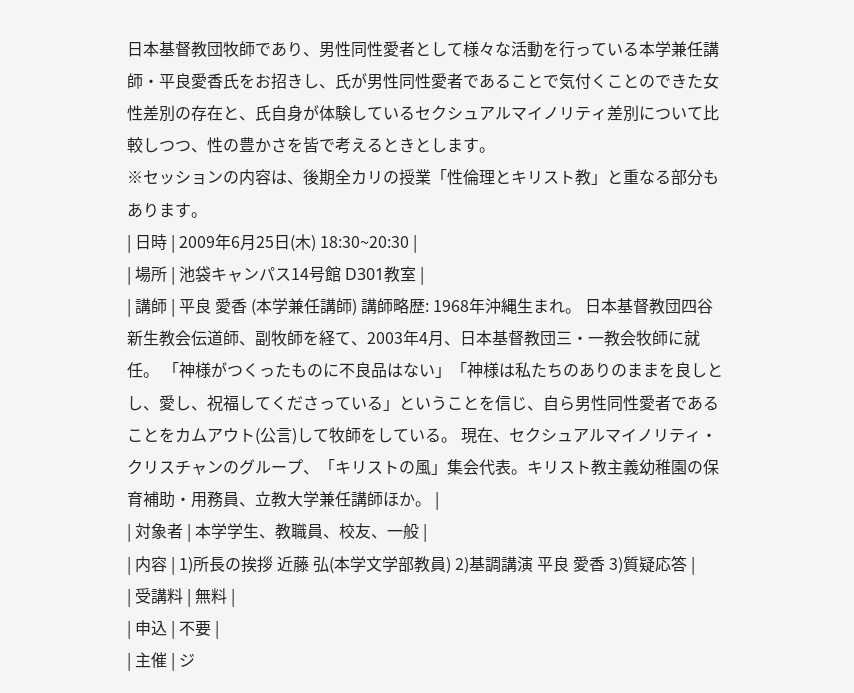日本基督教団牧師であり、男性同性愛者として様々な活動を行っている本学兼任講師・平良愛香氏をお招きし、氏が男性同性愛者であることで気付くことのできた女性差別の存在と、氏自身が体験しているセクシュアルマイノリティ差別について比較しつつ、性の豊かさを皆で考えるときとします。
※セッションの内容は、後期全カリの授業「性倫理とキリスト教」と重なる部分もあります。
| 日時 | 2009年6月25日(木) 18:30~20:30 |
| 場所 | 池袋キャンパス14号館 D301教室 |
| 講師 | 平良 愛香 (本学兼任講師) 講師略歴: 1968年沖縄生まれ。 日本基督教団四谷新生教会伝道師、副牧師を経て、2003年4月、日本基督教団三・一教会牧師に就任。 「神様がつくったものに不良品はない」「神様は私たちのありのままを良しとし、愛し、祝福してくださっている」ということを信じ、自ら男性同性愛者であることをカムアウト(公言)して牧師をしている。 現在、セクシュアルマイノリティ・クリスチャンのグループ、「キリストの風」集会代表。キリスト教主義幼稚園の保育補助・用務員、立教大学兼任講師ほか。 |
| 対象者 | 本学学生、教職員、校友、一般 |
| 内容 | 1)所長の挨拶 近藤 弘(本学文学部教員) 2)基調講演 平良 愛香 3)質疑応答 |
| 受講料 | 無料 |
| 申込 | 不要 |
| 主催 | ジ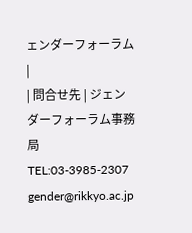ェンダーフォーラム |
| 問合せ先 | ジェンダーフォーラム事務局 TEL:03-3985-2307 gender@rikkyo.ac.jp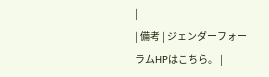|
| 備考 | ジェンダーフォーラムHPはこちら。 |